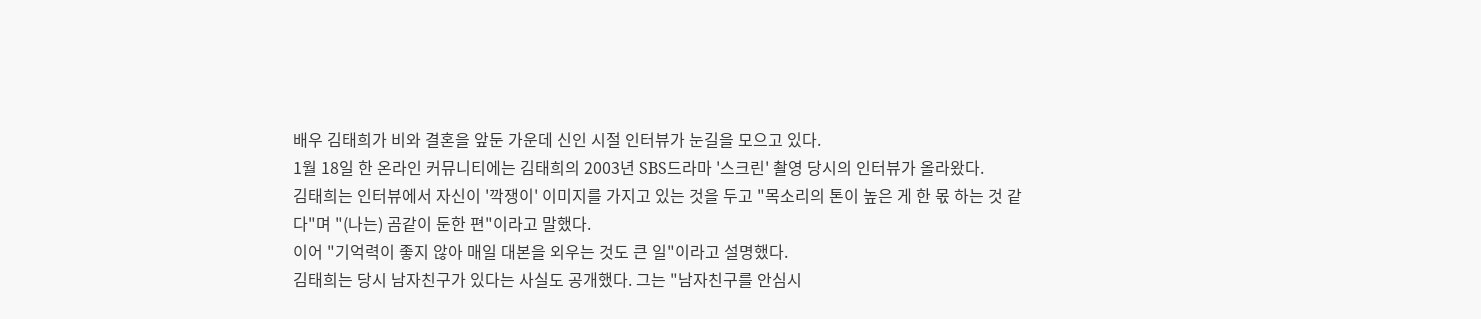배우 김태희가 비와 결혼을 앞둔 가운데 신인 시절 인터뷰가 눈길을 모으고 있다.
1월 18일 한 온라인 커뮤니티에는 김태희의 2003년 SBS드라마 '스크린' 촬영 당시의 인터뷰가 올라왔다.
김태희는 인터뷰에서 자신이 '깍쟁이' 이미지를 가지고 있는 것을 두고 "목소리의 톤이 높은 게 한 몫 하는 것 같다"며 "(나는) 곰같이 둔한 편"이라고 말했다.
이어 "기억력이 좋지 않아 매일 대본을 외우는 것도 큰 일"이라고 설명했다.
김태희는 당시 남자친구가 있다는 사실도 공개했다. 그는 "남자친구를 안심시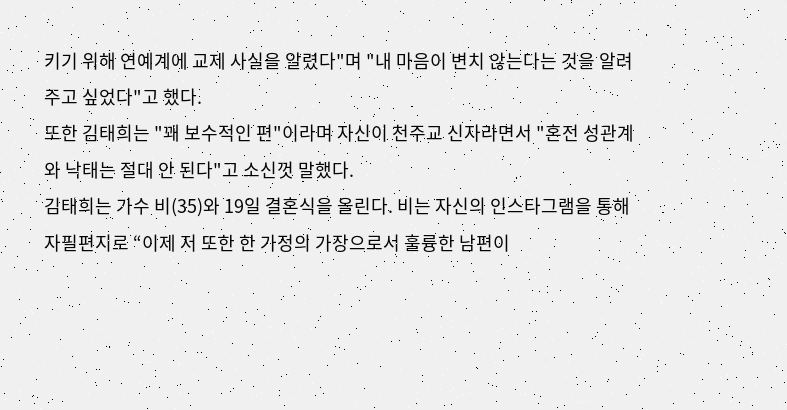키기 위해 연예계에 교제 사실을 알렸다"며 "내 마음이 변치 않는다는 것을 알려주고 싶었다"고 했다.
또한 김태희는 "꽤 보수적인 편"이라며 자신이 천주교 신자라면서 "혼전 성관계와 낙태는 절대 안 된다"고 소신껏 말했다.
김태희는 가수 비(35)와 19일 결혼식을 올린다. 비는 자신의 인스타그램을 통해 자필편지로 “이제 저 또한 한 가정의 가장으로서 훌륭한 남편이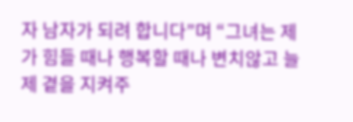자 남자가 되려 합니다”며 “그녀는 제가 힘들 때나 행복할 때나 변치않고 늘 제 곁을 지켜주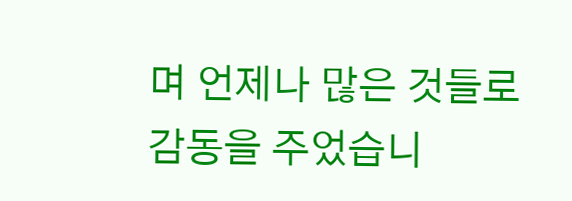며 언제나 많은 것들로 감동을 주었습니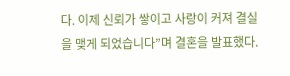다. 이제 신뢰가 쌓이고 사랑이 커져 결실을 맺게 되었습니다”며 결혼을 발표했다.